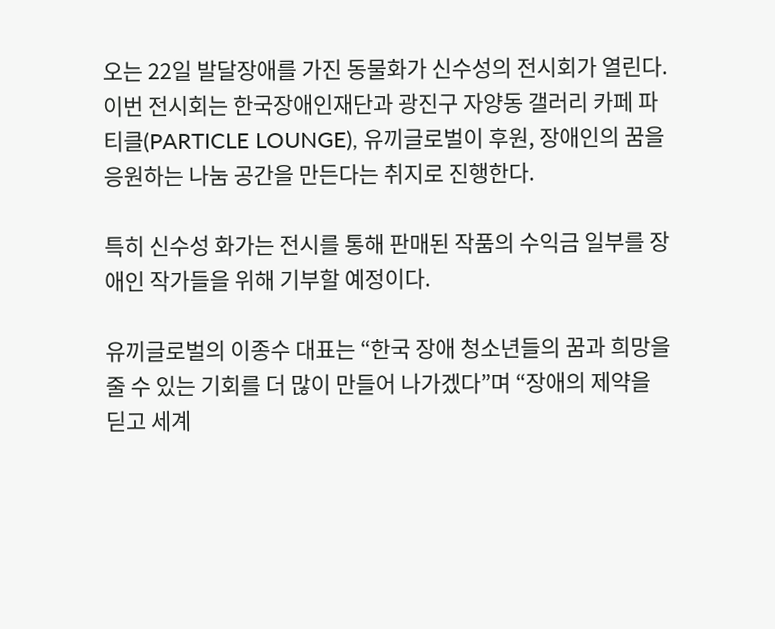오는 22일 발달장애를 가진 동물화가 신수성의 전시회가 열린다.
이번 전시회는 한국장애인재단과 광진구 자양동 갤러리 카페 파티클(PARTICLE LOUNGE), 유끼글로벌이 후원, 장애인의 꿈을 응원하는 나눔 공간을 만든다는 취지로 진행한다.

특히 신수성 화가는 전시를 통해 판매된 작품의 수익금 일부를 장애인 작가들을 위해 기부할 예정이다.

유끼글로벌의 이종수 대표는 “한국 장애 청소년들의 꿈과 희망을 줄 수 있는 기회를 더 많이 만들어 나가겠다”며 “장애의 제약을 딛고 세계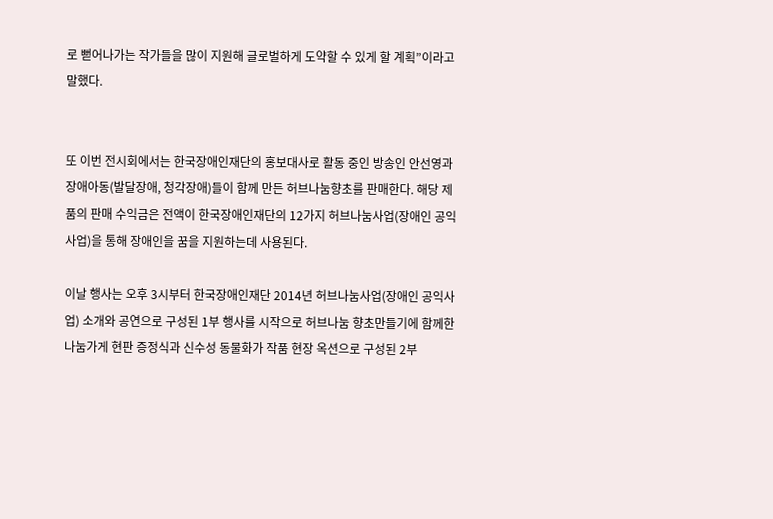로 뻗어나가는 작가들을 많이 지원해 글로벌하게 도약할 수 있게 할 계획”이라고 말했다.


또 이번 전시회에서는 한국장애인재단의 홍보대사로 활동 중인 방송인 안선영과 장애아동(발달장애, 청각장애)들이 함께 만든 허브나눔향초를 판매한다. 해당 제품의 판매 수익금은 전액이 한국장애인재단의 12가지 허브나눔사업(장애인 공익사업)을 통해 장애인을 꿈을 지원하는데 사용된다.

이날 행사는 오후 3시부터 한국장애인재단 2014년 허브나눔사업(장애인 공익사업) 소개와 공연으로 구성된 1부 행사를 시작으로 허브나눔 향초만들기에 함께한 나눔가게 현판 증정식과 신수성 동물화가 작품 현장 옥션으로 구성된 2부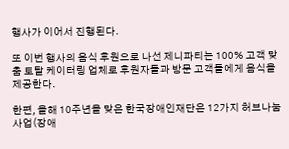행사가 이어서 진행된다.

또 이번 행사의 음식 후원으로 나선 제니파티는 100% 고객 맞춤 토탈 케이터링 업체로 후원자들과 방문 고객들에게 음식을 제공한다.

한편, 올해 10주년을 맞은 한국장애인재단은 12가지 허브나눔사업(장애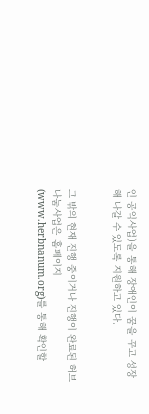인 공익사업)을 통해 장애인이 꿈을 꾸고 성장해 나갈 수 있도록 지원하고 있다.


그 밖의 현재 진행 중이거나 진행이 완료된 허브나눔사업은 홈페이지(www.herbnanum.org)를 통해 확인할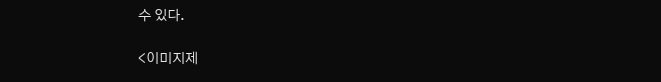수 있다.

<이미지제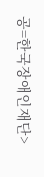공=한국장애인재단>